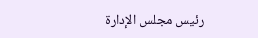رئيس مجلس الإدارة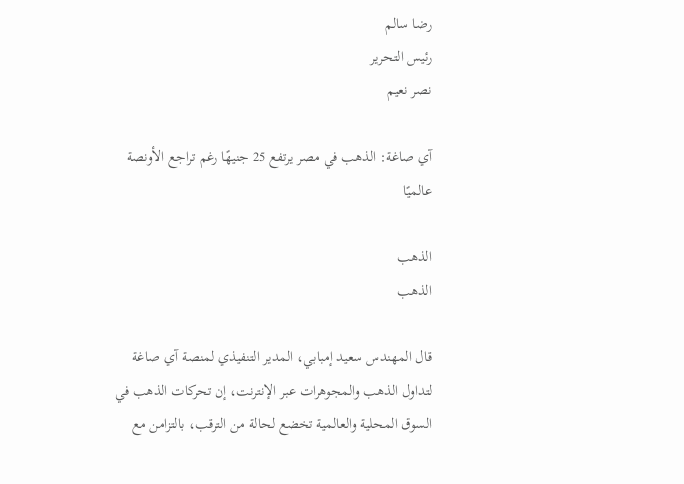رضا سالم
رئيس التحرير
نصر نعيم

آي صاغة: الذهب في مصر يرتفع 25 جنيهًا رغم تراجع الأونصة عالميًا

الذهب
الذهب

قال المهندس سعيد إمبابي، المدير التنفيذي لمنصة آي صاغة لتداول الذهب والمجوهرات عبر الإنترنت، إن تحركات الذهب في السوق المحلية والعالمية تخضع لحالة من الترقب، بالتزامن مع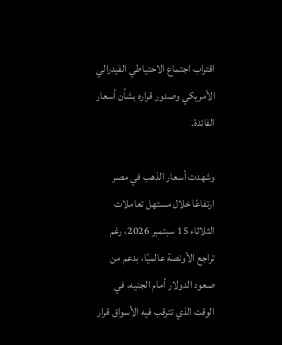اقتراب اجتماع الاحتياطي الفيدرالي الأمريكي وصدور قراره بشأن أسعار الفائدة.

وشهدت أسعار الذهب في مصر ارتفاعًا خلال مستهل تعاملات الثلاثاء 15 سبتمبر 2026، رغم تراجع الأونصة عالميًا، بدعم من صعود الدولار أمام الجنيه، في الوقت الذي تترقب فيه الأسواق قرار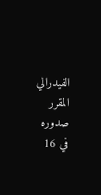الفيدرالي المقرر صدوره في 16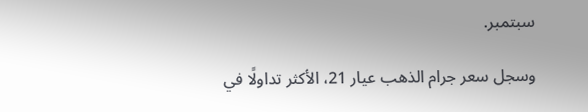سبتمبر.

وسجل سعر جرام الذهب عيار 21، الأكثر تداولًا في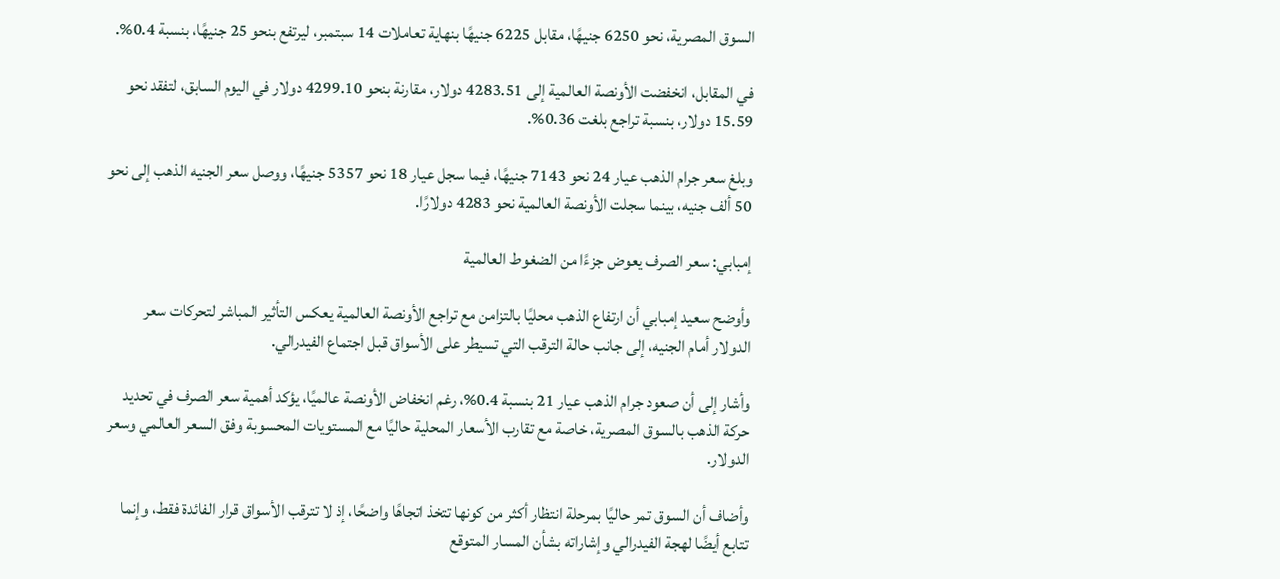السوق المصرية، نحو 6250 جنيهًا، مقابل 6225 جنيهًا بنهاية تعاملات 14 سبتمبر، ليرتفع بنحو 25 جنيهًا، بنسبة 0.4%.

في المقابل، انخفضت الأونصة العالمية إلى 4283.51 دولار، مقارنة بنحو 4299.10 دولار في اليوم السابق، لتفقد نحو 15.59 دولار، بنسبة تراجع بلغت 0.36%.

وبلغ سعر جرام الذهب عيار 24 نحو 7143 جنيهًا، فيما سجل عيار 18 نحو 5357 جنيهًا، ووصل سعر الجنيه الذهب إلى نحو 50 ألف جنيه، بينما سجلت الأونصة العالمية نحو 4283 دولارًا.

إمبابي: سعر الصرف يعوض جزءًا من الضغوط العالمية

وأوضح سعيد إمبابي أن ارتفاع الذهب محليًا بالتزامن مع تراجع الأونصة العالمية يعكس التأثير المباشر لتحركات سعر الدولار أمام الجنيه، إلى جانب حالة الترقب التي تسيطر على الأسواق قبل اجتماع الفيدرالي.

وأشار إلى أن صعود جرام الذهب عيار 21 بنسبة 0.4%، رغم انخفاض الأونصة عالميًا، يؤكد أهمية سعر الصرف في تحديد حركة الذهب بالسوق المصرية، خاصة مع تقارب الأسعار المحلية حاليًا مع المستويات المحسوبة وفق السعر العالمي وسعر الدولار.

وأضاف أن السوق تمر حاليًا بمرحلة انتظار أكثر من كونها تتخذ اتجاهًا واضحًا، إذ لا تترقب الأسواق قرار الفائدة فقط، وإنما تتابع أيضًا لهجة الفيدرالي وإشاراته بشأن المسار المتوقع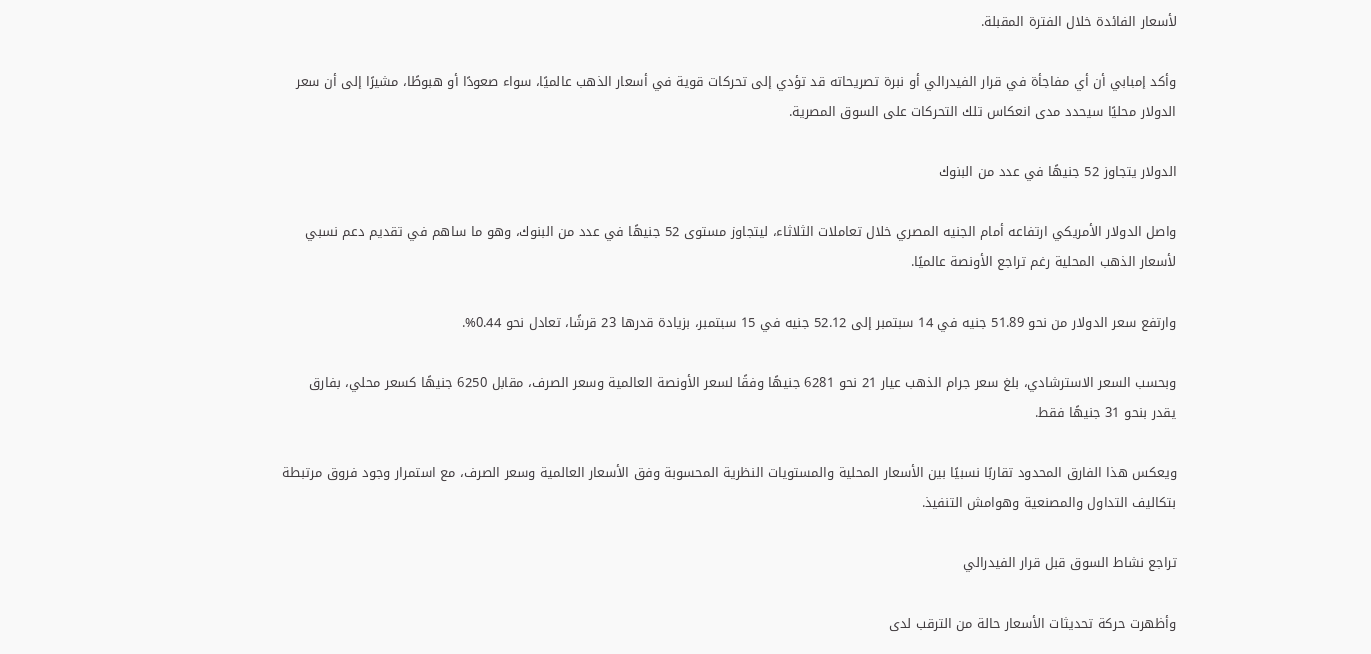لأسعار الفائدة خلال الفترة المقبلة.

وأكد إمبابي أن أي مفاجأة في قرار الفيدرالي أو نبرة تصريحاته قد تؤدي إلى تحركات قوية في أسعار الذهب عالميًا، سواء صعودًا أو هبوطًا، مشيرًا إلى أن سعر الدولار محليًا سيحدد مدى انعكاس تلك التحركات على السوق المصرية.

الدولار يتجاوز 52 جنيهًا في عدد من البنوك

واصل الدولار الأمريكي ارتفاعه أمام الجنيه المصري خلال تعاملات الثلاثاء، ليتجاوز مستوى 52 جنيهًا في عدد من البنوك، وهو ما ساهم في تقديم دعم نسبي لأسعار الذهب المحلية رغم تراجع الأونصة عالميًا.

وارتفع سعر الدولار من نحو 51.89 جنيه في 14 سبتمبر إلى 52.12 جنيه في 15 سبتمبر، بزيادة قدرها 23 قرشًا، تعادل نحو 0.44%.

وبحسب السعر الاسترشادي، بلغ سعر جرام الذهب عيار 21 نحو 6281 جنيهًا وفقًا لسعر الأونصة العالمية وسعر الصرف، مقابل 6250 جنيهًا كسعر محلي، بفارق يقدر بنحو 31 جنيهًا فقط.

ويعكس هذا الفارق المحدود تقاربًا نسبيًا بين الأسعار المحلية والمستويات النظرية المحسوبة وفق الأسعار العالمية وسعر الصرف، مع استمرار وجود فروق مرتبطة بتكاليف التداول والمصنعية وهوامش التنفيذ.

تراجع نشاط السوق قبل قرار الفيدرالي

وأظهرت حركة تحديثات الأسعار حالة من الترقب لدى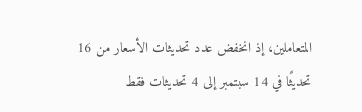المتعاملين، إذ انخفض عدد تحديثات الأسعار من 16 تحديثًا في 14 سبتمبر إلى 4 تحديثات فقط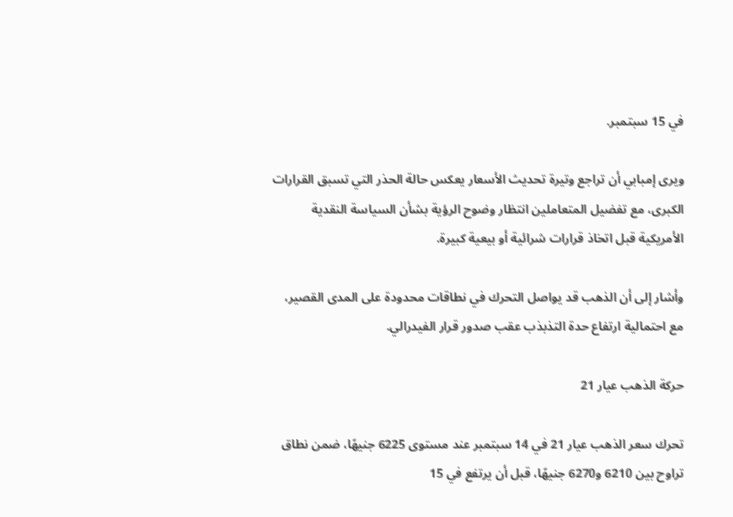في 15 سبتمبر.

ويرى إمبابي أن تراجع وتيرة تحديث الأسعار يعكس حالة الحذر التي تسبق القرارات الكبرى، مع تفضيل المتعاملين انتظار وضوح الرؤية بشأن السياسة النقدية الأمريكية قبل اتخاذ قرارات شرائية أو بيعية كبيرة.

وأشار إلى أن الذهب قد يواصل التحرك في نطاقات محدودة على المدى القصير، مع احتمالية ارتفاع حدة التذبذب عقب صدور قرار الفيدرالي.

حركة الذهب عيار 21

تحرك سعر الذهب عيار 21 في 14 سبتمبر عند مستوى 6225 جنيهًا، ضمن نطاق تراوح بين 6210 و6270 جنيهًا، قبل أن يرتفع في 15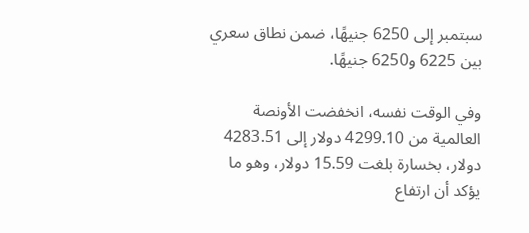سبتمبر إلى 6250 جنيهًا، ضمن نطاق سعري بين 6225 و6250 جنيهًا.

وفي الوقت نفسه، انخفضت الأونصة العالمية من 4299.10 دولار إلى 4283.51 دولار، بخسارة بلغت 15.59 دولار، وهو ما يؤكد أن ارتفاع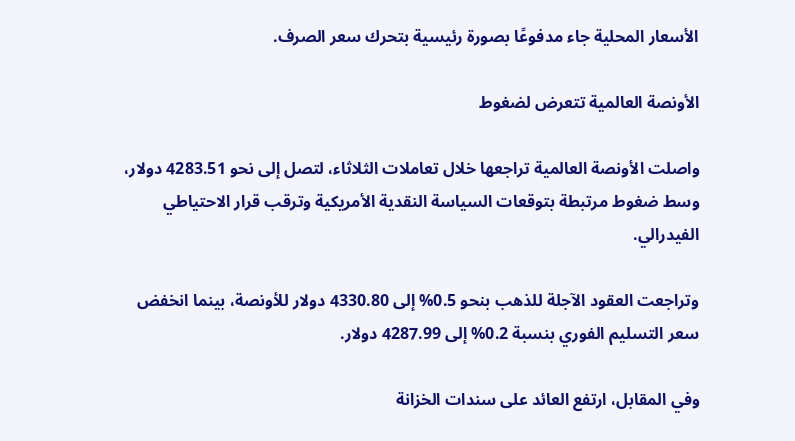الأسعار المحلية جاء مدفوعًا بصورة رئيسية بتحرك سعر الصرف.

الأونصة العالمية تتعرض لضغوط

واصلت الأونصة العالمية تراجعها خلال تعاملات الثلاثاء، لتصل إلى نحو 4283.51 دولار، وسط ضغوط مرتبطة بتوقعات السياسة النقدية الأمريكية وترقب قرار الاحتياطي الفيدرالي.

وتراجعت العقود الآجلة للذهب بنحو 0.5% إلى 4330.80 دولار للأونصة، بينما انخفض سعر التسليم الفوري بنسبة 0.2% إلى 4287.99 دولار.

وفي المقابل، ارتفع العائد على سندات الخزانة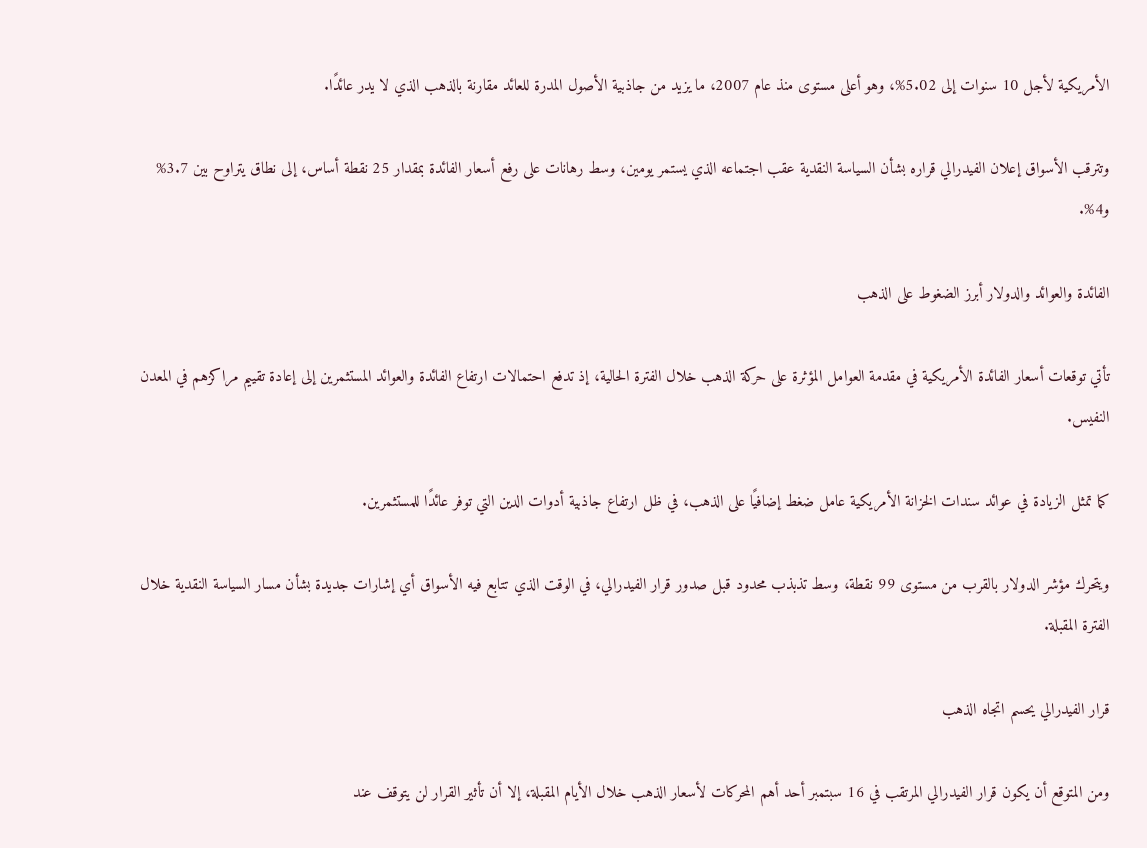الأمريكية لأجل 10 سنوات إلى 5.02%، وهو أعلى مستوى منذ عام 2007، ما يزيد من جاذبية الأصول المدرة للعائد مقارنة بالذهب الذي لا يدر عائدًا.

وتترقب الأسواق إعلان الفيدرالي قراره بشأن السياسة النقدية عقب اجتماعه الذي يستمر يومين، وسط رهانات على رفع أسعار الفائدة بمقدار 25 نقطة أساس، إلى نطاق يتراوح بين 3.7% و4%.

الفائدة والعوائد والدولار أبرز الضغوط على الذهب

تأتي توقعات أسعار الفائدة الأمريكية في مقدمة العوامل المؤثرة على حركة الذهب خلال الفترة الحالية، إذ تدفع احتمالات ارتفاع الفائدة والعوائد المستثمرين إلى إعادة تقييم مراكزهم في المعدن النفيس.

كما تمثل الزيادة في عوائد سندات الخزانة الأمريكية عامل ضغط إضافيًا على الذهب، في ظل ارتفاع جاذبية أدوات الدين التي توفر عائدًا للمستثمرين.

ويتحرك مؤشر الدولار بالقرب من مستوى 99 نقطة، وسط تذبذب محدود قبل صدور قرار الفيدرالي، في الوقت الذي تتابع فيه الأسواق أي إشارات جديدة بشأن مسار السياسة النقدية خلال الفترة المقبلة.

قرار الفيدرالي يحسم اتجاه الذهب

ومن المتوقع أن يكون قرار الفيدرالي المرتقب في 16 سبتمبر أحد أهم المحركات لأسعار الذهب خلال الأيام المقبلة، إلا أن تأثير القرار لن يتوقف عند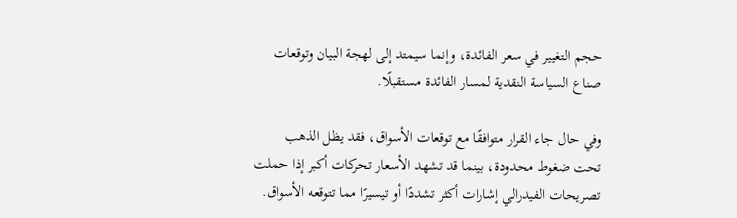حجم التغيير في سعر الفائدة، وإنما سيمتد إلى لهجة البيان وتوقعات صناع السياسة النقدية لمسار الفائدة مستقبلًا.

وفي حال جاء القرار متوافقًا مع توقعات الأسواق، فقد يظل الذهب تحت ضغوط محدودة، بينما قد تشهد الأسعار تحركات أكبر إذا حملت تصريحات الفيدرالي إشارات أكثر تشددًا أو تيسيرًا مما تتوقعه الأسواق.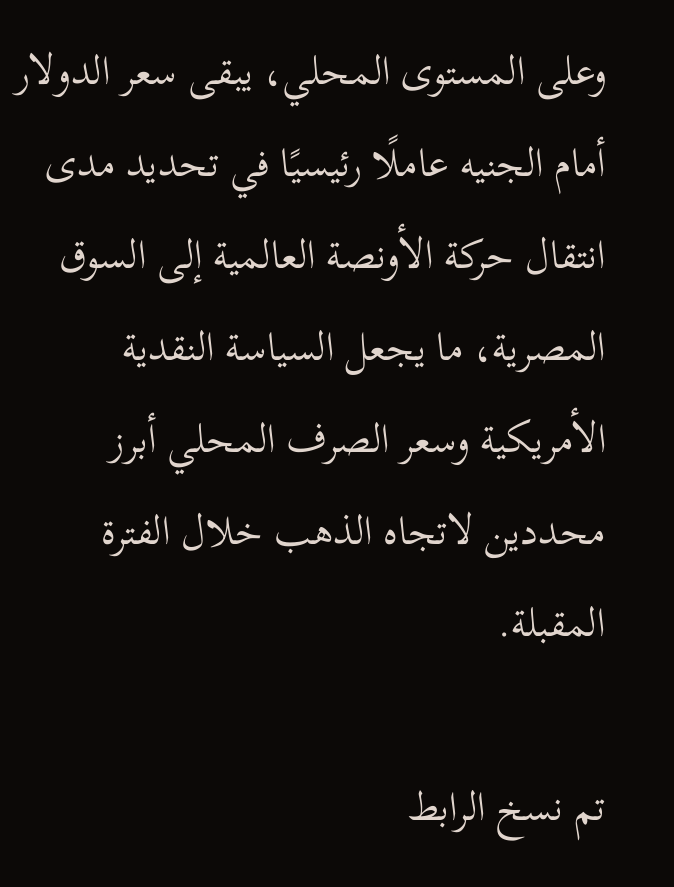وعلى المستوى المحلي، يبقى سعر الدولار أمام الجنيه عاملًا رئيسيًا في تحديد مدى انتقال حركة الأونصة العالمية إلى السوق المصرية، ما يجعل السياسة النقدية الأمريكية وسعر الصرف المحلي أبرز محددين لاتجاه الذهب خلال الفترة المقبلة.

تم نسخ الرابط